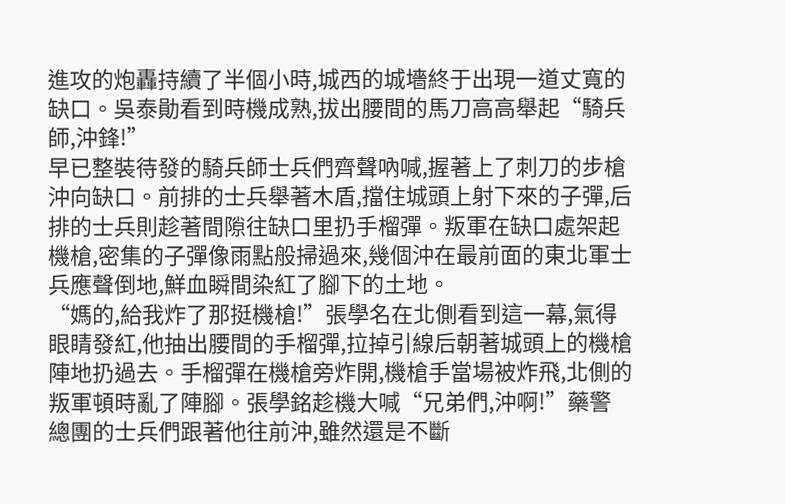進攻的炮轟持續了半個小時,城西的城墻終于出現一道丈寬的缺口。吳泰勛看到時機成熟,拔出腰間的馬刀高高舉起“騎兵師,沖鋒!”
早已整裝待發的騎兵師士兵們齊聲吶喊,握著上了刺刀的步槍沖向缺口。前排的士兵舉著木盾,擋住城頭上射下來的子彈,后排的士兵則趁著間隙往缺口里扔手榴彈。叛軍在缺口處架起機槍,密集的子彈像雨點般掃過來,幾個沖在最前面的東北軍士兵應聲倒地,鮮血瞬間染紅了腳下的土地。
“媽的,給我炸了那挺機槍!”張學名在北側看到這一幕,氣得眼睛發紅,他抽出腰間的手榴彈,拉掉引線后朝著城頭上的機槍陣地扔過去。手榴彈在機槍旁炸開,機槍手當場被炸飛,北側的叛軍頓時亂了陣腳。張學銘趁機大喊“兄弟們,沖啊!”藥警總團的士兵們跟著他往前沖,雖然還是不斷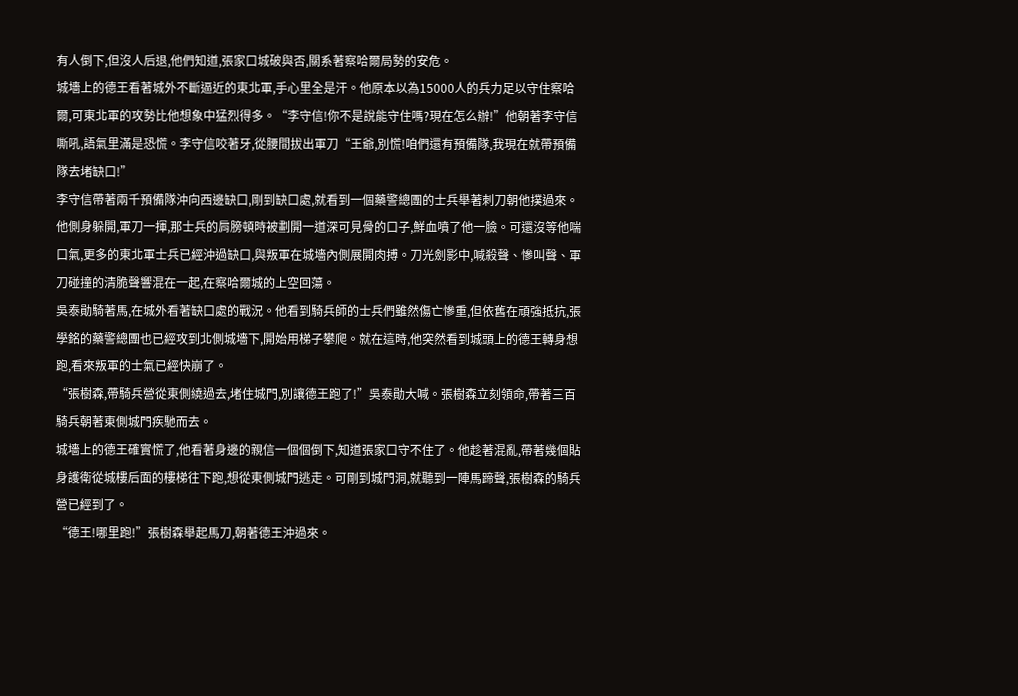有人倒下,但沒人后退,他們知道,張家口城破與否,關系著察哈爾局勢的安危。
城墻上的德王看著城外不斷逼近的東北軍,手心里全是汗。他原本以為15000人的兵力足以守住察哈爾,可東北軍的攻勢比他想象中猛烈得多。“李守信!你不是說能守住嗎?現在怎么辦!”他朝著李守信嘶吼,語氣里滿是恐慌。李守信咬著牙,從腰間拔出軍刀“王爺,別慌!咱們還有預備隊,我現在就帶預備隊去堵缺口!”
李守信帶著兩千預備隊沖向西邊缺口,剛到缺口處,就看到一個藥警總團的士兵舉著刺刀朝他撲過來。他側身躲開,軍刀一揮,那士兵的肩膀頓時被劃開一道深可見骨的口子,鮮血噴了他一臉。可還沒等他喘口氣,更多的東北軍士兵已經沖過缺口,與叛軍在城墻內側展開肉搏。刀光劍影中,喊殺聲、慘叫聲、軍刀碰撞的清脆聲響混在一起,在察哈爾城的上空回蕩。
吳泰勛騎著馬,在城外看著缺口處的戰況。他看到騎兵師的士兵們雖然傷亡慘重,但依舊在頑強抵抗,張學銘的藥警總團也已經攻到北側城墻下,開始用梯子攀爬。就在這時,他突然看到城頭上的德王轉身想跑,看來叛軍的士氣已經快崩了。
“張樹森,帶騎兵營從東側繞過去,堵住城門,別讓德王跑了!”吳泰勛大喊。張樹森立刻領命,帶著三百騎兵朝著東側城門疾馳而去。
城墻上的德王確實慌了,他看著身邊的親信一個個倒下,知道張家口守不住了。他趁著混亂,帶著幾個貼身護衛從城樓后面的樓梯往下跑,想從東側城門逃走。可剛到城門洞,就聽到一陣馬蹄聲,張樹森的騎兵營已經到了。
“德王!哪里跑!”張樹森舉起馬刀,朝著德王沖過來。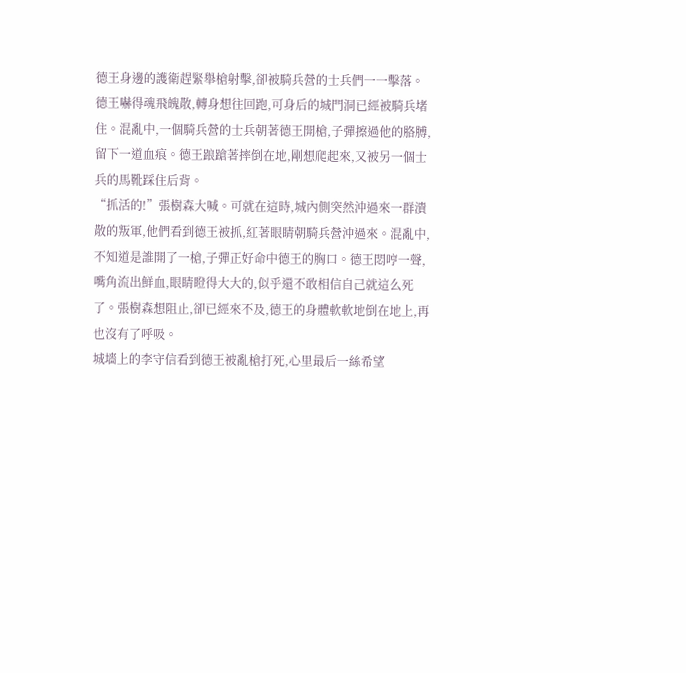德王身邊的護衛趕緊舉槍射擊,卻被騎兵營的士兵們一一擊落。德王嚇得魂飛魄散,轉身想往回跑,可身后的城門洞已經被騎兵堵住。混亂中,一個騎兵營的士兵朝著德王開槍,子彈擦過他的胳膊,留下一道血痕。德王踉蹌著摔倒在地,剛想爬起來,又被另一個士兵的馬靴踩住后背。
“抓活的!”張樹森大喊。可就在這時,城內側突然沖過來一群潰散的叛軍,他們看到德王被抓,紅著眼睛朝騎兵營沖過來。混亂中,不知道是誰開了一槍,子彈正好命中德王的胸口。德王悶哼一聲,嘴角流出鮮血,眼睛瞪得大大的,似乎還不敢相信自己就這么死了。張樹森想阻止,卻已經來不及,德王的身體軟軟地倒在地上,再也沒有了呼吸。
城墻上的李守信看到德王被亂槍打死,心里最后一絲希望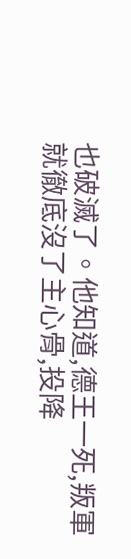也破滅了。他知道,德王一死,叛軍就徹底沒了主心骨,投降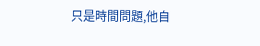只是時間問題,他自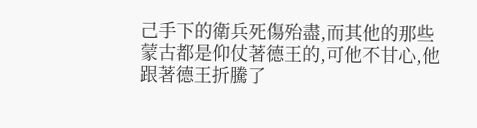己手下的衛兵死傷殆盡,而其他的那些蒙古都是仰仗著德王的,可他不甘心,他跟著德王折騰了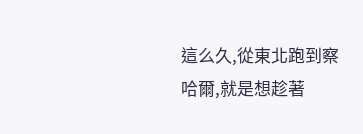這么久,從東北跑到察哈爾,就是想趁著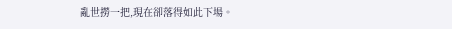亂世撈一把,現在卻落得如此下場。